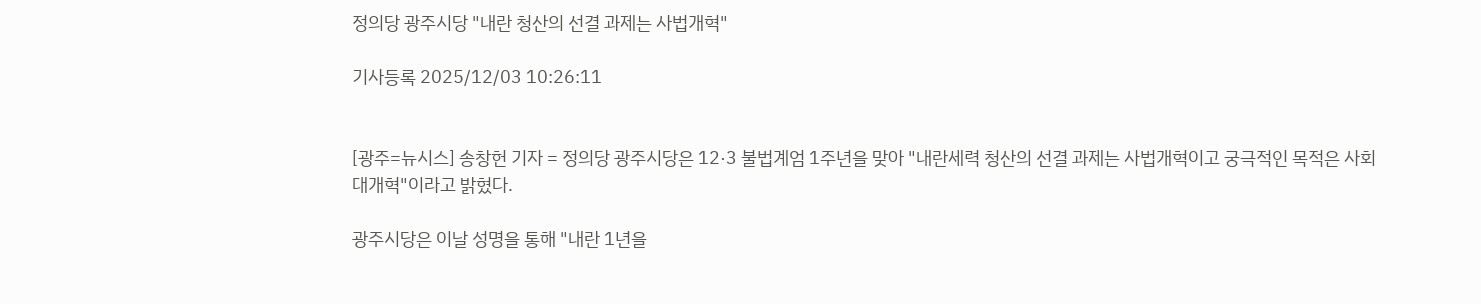정의당 광주시당 "내란 청산의 선결 과제는 사법개혁"

기사등록 2025/12/03 10:26:11


[광주=뉴시스] 송창헌 기자 = 정의당 광주시당은 12·3 불법계엄 1주년을 맞아 "내란세력 청산의 선결 과제는 사법개혁이고 궁극적인 목적은 사회대개혁"이라고 밝혔다.

광주시당은 이날 성명을 통해 "내란 1년을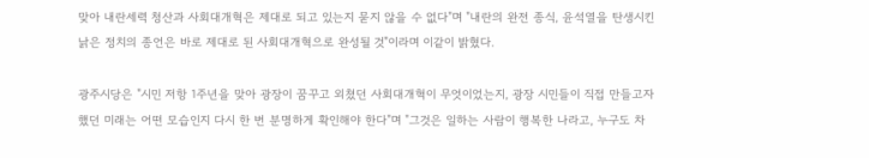맞아 내란세력 청산과 사회대개혁은 제대로 되고 있는지 묻지 않을 수 없다"며 "내란의 완전 종식, 윤석열을 탄생시킨 낡은 정치의 종언은 바로 제대로 된 사회대개혁으로 완성될 것"이라며 이같이 밝혔다.

광주시당은 "시민 저항 1주년을 맞아 광장이 꿈꾸고 외쳤던 사회대개혁이 무엇이었는지, 광장 시민들이 직접 만들고자 했던 미래는 어떤 모습인지 다시 한 번 분명하게 확인해야 한다"며 "그것은 일하는 사람이 행복한 나라고, 누구도 차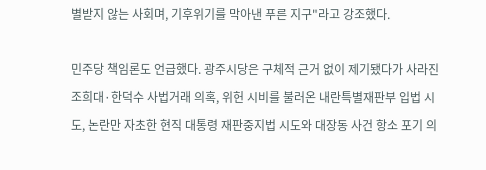별받지 않는 사회며, 기후위기를 막아낸 푸른 지구"라고 강조했다.

민주당 책임론도 언급했다. 광주시당은 구체적 근거 없이 제기됐다가 사라진 조희대·한덕수 사법거래 의혹, 위헌 시비를 불러온 내란특별재판부 입법 시도, 논란만 자초한 현직 대통령 재판중지법 시도와 대장동 사건 항소 포기 의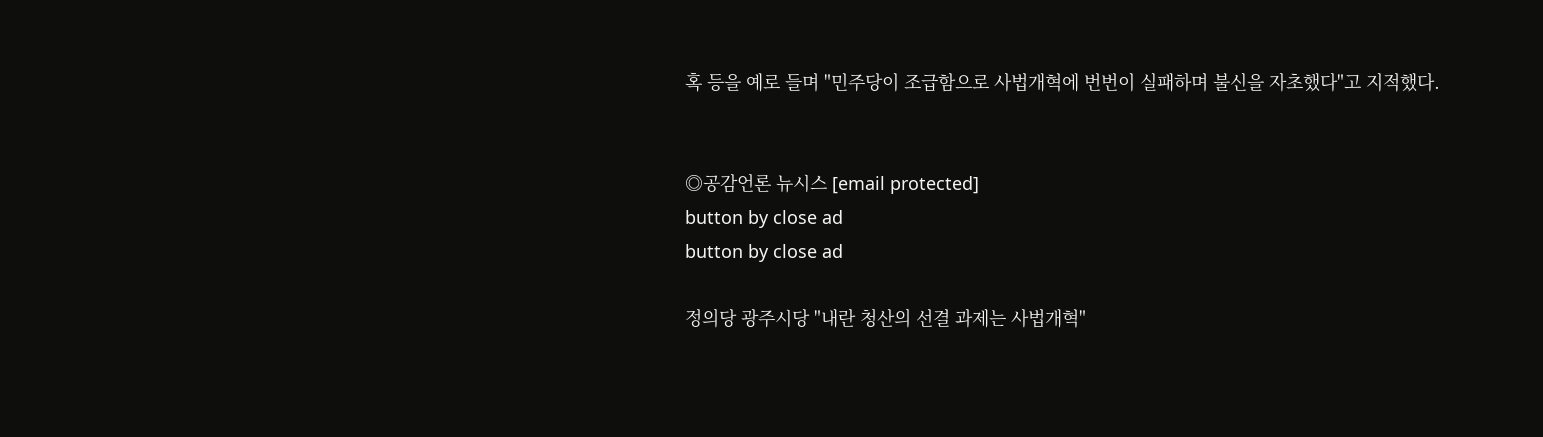혹 등을 예로 들며 "민주당이 조급함으로 사법개혁에 번번이 실패하며 불신을 자초했다"고 지적했다.


◎공감언론 뉴시스 [email protected]
button by close ad
button by close ad

정의당 광주시당 "내란 청산의 선결 과제는 사법개혁"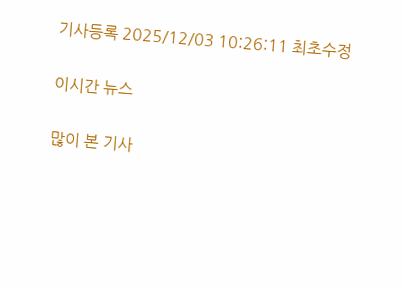기사등록 2025/12/03 10:26:11 최초수정

이시간 뉴스

많이 본 기사